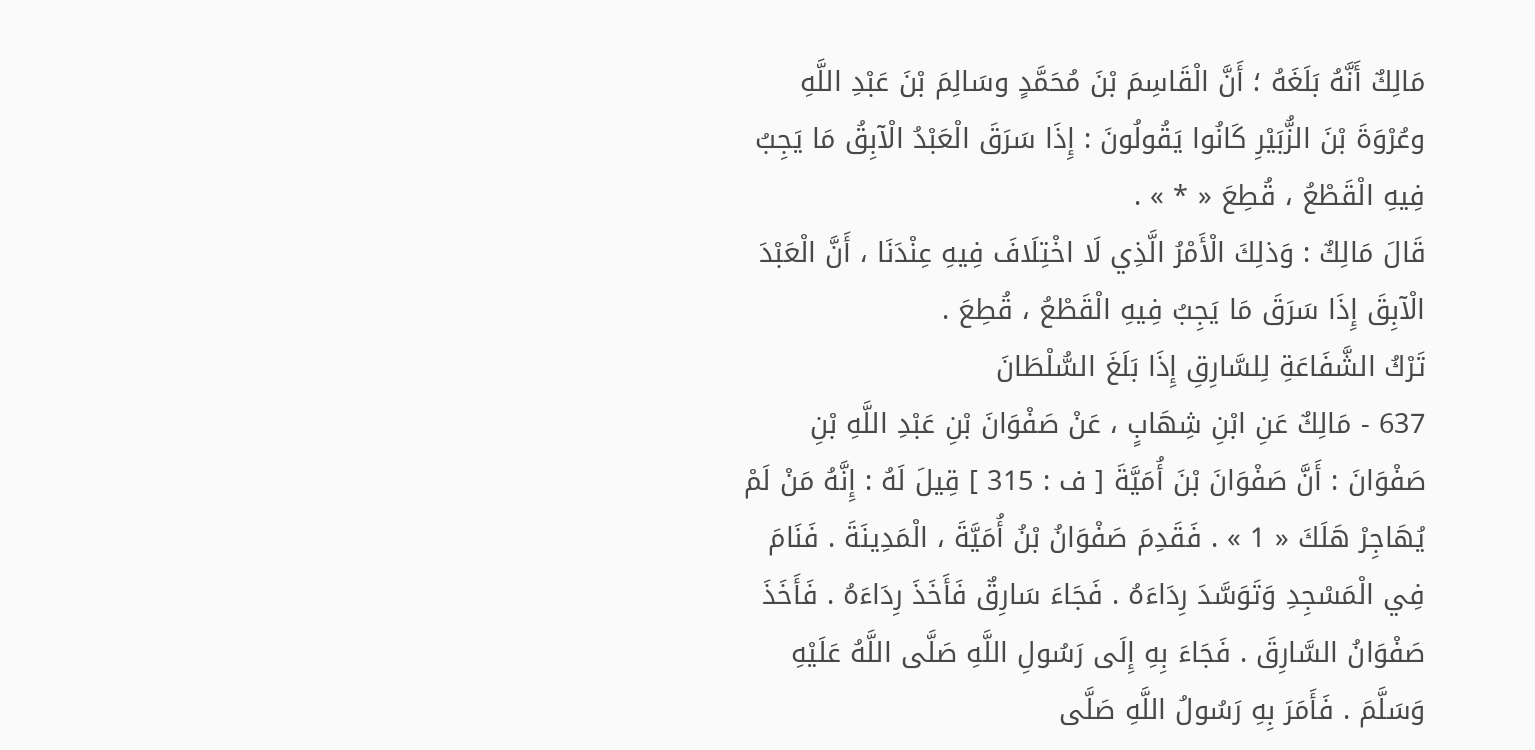مَالِكٌ أَنَّهُ بَلَغَهُ ؛ أَنَّ الْقَاسِمَ بْنَ مُحَمَّدٍ وسَالِمَ بْنَ عَبْدِ اللَّهِ وعُرْوَةَ بْنَ الزُّبَيْرِ كَانُوا يَقُولُونَ : إِذَا سَرَقَ الْعَبْدُ الْآبِقُ مَا يَجِبُ فِيهِ الْقَطْعُ ، قُطِعَ « * » .
قَالَ مَالِكٌ : وَذلِكَ الْأَمْرُ الَّذِي لَا اخْتِلَافَ فِيهِ عِنْدَنَا ، أَنَّ الْعَبْدَ الْآبِقَ إِذَا سَرَقَ مَا يَجِبُ فِيهِ الْقَطْعُ ، قُطِعَ .
تَرْكُ الشَّفَاعَةِ لِلسَّارِقِ إِذَا بَلَغَ السُّلْطَانَ
637 - مَالِكٌ عَنِ ابْنِ شِهَابٍ ، عَنْ صَفْوَانَ بْنِ عَبْدِ اللَّهِ بْنِ صَفْوَانَ : أَنَّ صَفْوَانَ بْنَ أُمَيَّةَ [ ف : 315 ] قِيلَ لَهُ : إِنَّهُ مَنْ لَمْ يُهَاجِرْ هَلَكَ « 1 » . فَقَدِمَ صَفْوَانُ بْنُ أُمَيَّةَ ، الْمَدِينَةَ . فَنَامَ فِي الْمَسْجِدِ وَتَوَسَّدَ رِدَاءَهُ . فَجَاءَ سَارِقٌ فَأَخَذَ رِدَاءَهُ . فَأَخَذَ صَفْوَانُ السَّارِقَ . فَجَاءَ بِهِ إِلَى رَسُولِ اللَّهِ صَلَّى اللَّهُ عَلَيْهِ وَسَلَّمَ . فَأَمَرَ بِهِ رَسُولُ اللَّهِ صَلَّى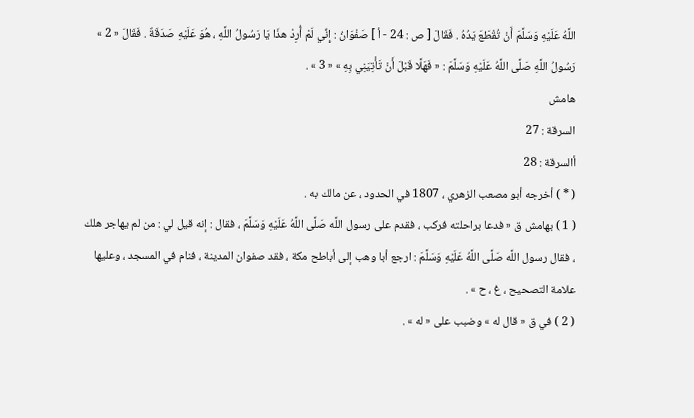اللَّهُ عَلَيْهِ وَسَلَّمَ أَنْ تُقْطَعَ يَدُهُ . فَقَالَ [ ص : 24 - أ ] صَفْوَانُ : إِنِّي لَمْ أُرِدْ هذَا يَا رَسُولُ اللَّهِ ، هُوَ عَلَيْهِ صَدَقَةٌ . فَقَالَ « 2 » رَسُولُ اللَّهِ صَلَّى اللَّهُ عَلَيْهِ وَسَلَّمَ : « فَهَلَّا قَبْلَ أَنْ تَأْتِيَنِي بِهِ » « 3 » .
هامش
السرقة : 27
أالسرقة : 28
( * ) أخرجه أبو مصعب الزهري ، 1807 في الحدود ، عن مالك به .
( 1 ) بهامش ق « فدعا براحلته فركب ، فقدم على رسول اللَّه صَلَّى اللَّهُ عَلَيْهِ وَسَلَّمَ ، فقال : إنه قيل لي : من لم يهاجر هلك ، فقال رسول اللَّه صَلَّى اللَّهُ عَلَيْهِ وَسَلَّمَ : ارجع أبا وهب إلى أباطح مكة ، فقد صفوان المدينة ، فنام في المسجد ، وعليها علامة التصحيح ، غ ، ح » .
( 2 ) في ق « قال له » وضبب على « له » .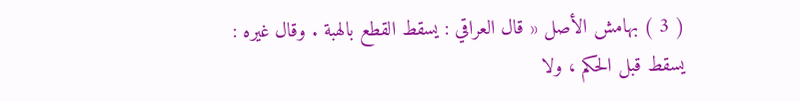( 3 ) بهامش الأصل « قال العراقي : يسقط القطع بالهبة . وقال غيره : يسقط قبل الحكم ، ولا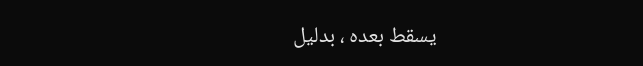يسقط بعده ، بدليل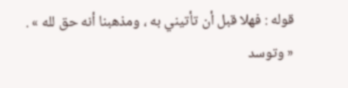قوله : فهلا قبل أن تأتيني به ، ومذهبنا أنه حق لله » . « وتوسد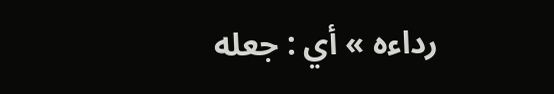رداءه » أي : جعله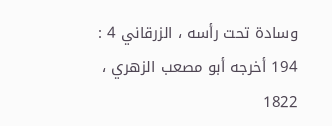وسادة تحت رأسه ، الزرقاني 4 : 194 أخرجه أبو مصعب الزهري ، 1822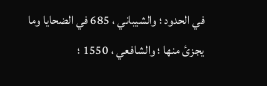في الحدود ؛ والشيباني ، 685 في الضحايا وما يجزئ منها ؛ والشافعي ، 1550 ؛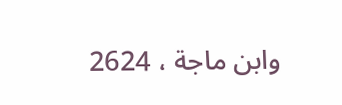وابن ماجة ، 2624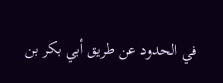في الحدود عن طريق أبي بكر بن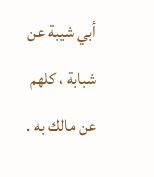أبي شيبة عن شبابة ، كلهم عن مالك به .